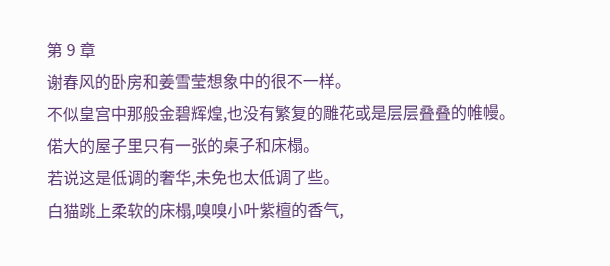第 9 章
谢春风的卧房和姜雪莹想象中的很不一样。
不似皇宫中那般金碧辉煌,也没有繁复的雕花或是层层叠叠的帷幔。
偌大的屋子里只有一张的桌子和床榻。
若说这是低调的奢华,未免也太低调了些。
白猫跳上柔软的床榻,嗅嗅小叶紫檀的香气,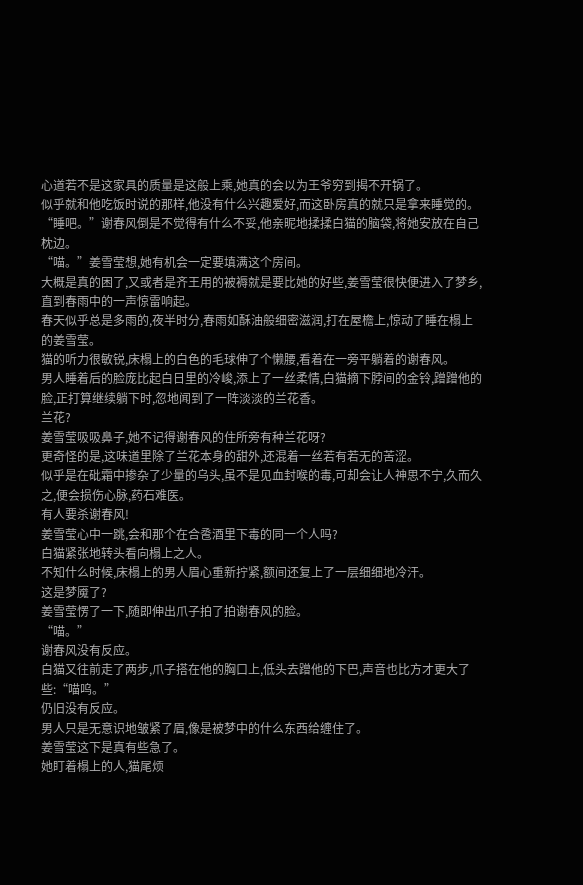心道若不是这家具的质量是这般上乘,她真的会以为王爷穷到揭不开锅了。
似乎就和他吃饭时说的那样,他没有什么兴趣爱好,而这卧房真的就只是拿来睡觉的。
“睡吧。”谢春风倒是不觉得有什么不妥,他亲昵地揉揉白猫的脑袋,将她安放在自己枕边。
“喵。”姜雪莹想,她有机会一定要填满这个房间。
大概是真的困了,又或者是齐王用的被褥就是要比她的好些,姜雪莹很快便进入了梦乡,直到春雨中的一声惊雷响起。
春天似乎总是多雨的,夜半时分,春雨如酥油般细密滋润,打在屋檐上,惊动了睡在榻上的姜雪莹。
猫的听力很敏锐,床榻上的白色的毛球伸了个懒腰,看着在一旁平躺着的谢春风。
男人睡着后的脸庞比起白日里的冷峻,添上了一丝柔情,白猫摘下脖间的金铃,蹭蹭他的脸,正打算继续躺下时,忽地闻到了一阵淡淡的兰花香。
兰花?
姜雪莹吸吸鼻子,她不记得谢春风的住所旁有种兰花呀?
更奇怪的是,这味道里除了兰花本身的甜外,还混着一丝若有若无的苦涩。
似乎是在砒霜中掺杂了少量的乌头,虽不是见血封喉的毒,可却会让人神思不宁,久而久之,便会损伤心脉,药石难医。
有人要杀谢春风!
姜雪莹心中一跳,会和那个在合卺酒里下毒的同一个人吗?
白猫紧张地转头看向榻上之人。
不知什么时候,床榻上的男人眉心重新拧紧,额间还复上了一层细细地冷汗。
这是梦魇了?
姜雪莹愣了一下,随即伸出爪子拍了拍谢春风的脸。
“喵。”
谢春风没有反应。
白猫又往前走了两步,爪子搭在他的胸口上,低头去蹭他的下巴,声音也比方才更大了些:“喵呜。”
仍旧没有反应。
男人只是无意识地皱紧了眉,像是被梦中的什么东西给缠住了。
姜雪莹这下是真有些急了。
她盯着榻上的人,猫尾烦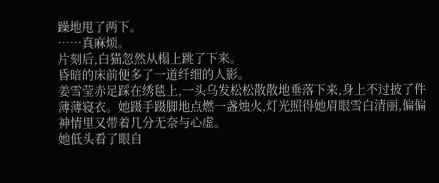躁地甩了两下。
……真麻烦。
片刻后,白猫忽然从榻上跳了下来。
昏暗的床前便多了一道纤细的人影。
姜雪莹赤足踩在绣毯上,一头乌发松松散散地垂落下来,身上不过披了件薄薄寝衣。她蹑手蹑脚地点燃一盏烛火,灯光照得她眉眼雪白清丽,偏偏神情里又带着几分无奈与心虚。
她低头看了眼自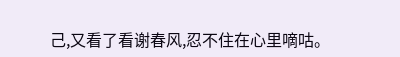己,又看了看谢春风,忍不住在心里嘀咕。